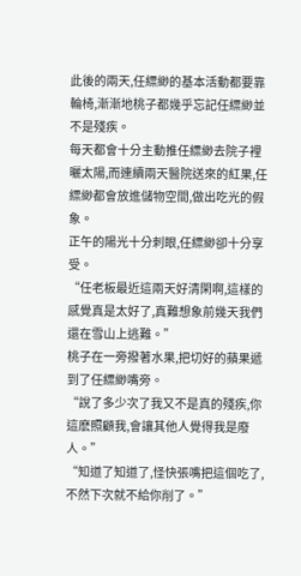此後的兩天,任縹緲的基本活動都要靠輪椅,漸漸地桃子都幾乎忘記任縹緲並不是殘疾。
每天都會十分主動推任縹緲去院子裡曬太陽,而連續兩天醫院送來的紅果,任縹緲都會放進儲物空間,做出吃光的假象。
正午的陽光十分刺眼,任縹緲卻十分享受。
“任老板最近這兩天好清閑啊,這樣的感覺真是太好了,真難想象前幾天我們還在雪山上逃難。”
桃子在一旁撥著水果,把切好的蘋果遞到了任縹緲嘴旁。
“說了多少次了我又不是真的殘疾,你這麽照顧我,會讓其他人覺得我是廢人。”
“知道了知道了,怪快張嘴把這個吃了,不然下次就不給你削了。”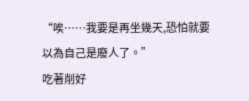“唉……我要是再坐幾天,恐怕就要以為自己是廢人了。”
吃著削好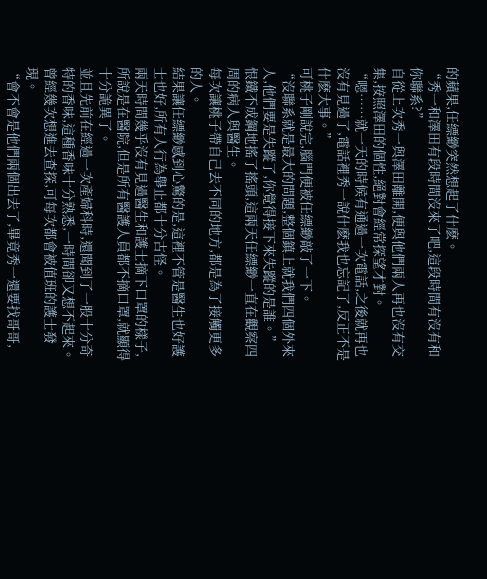的蘋果,任縹緲突然想起了什麽。
“秀一和澤田有段時間沒來了吧,這段時間有沒有和你聯系?”
自從上次秀一與澤田離開,便與他們兩人再也沒有交集,按照澤田的個性,絕對會經常探望才對。
“嗯……就一天的時候有通過一次電話,之後就再也沒有見過了,電話裡秀一說什麽我也忘記了,反正不是什麽大事。”
可桃子剛說完,腦門便被任縹緲敲了一下。
“沒聯系就是最大的問題,整個鎮上就我們四個外來人,他們要是失蹤了,你覺得接下來失蹤的是誰。”
恨鐵不成鋼地搖了搖頭,這兩天任縹緲一直在觀察四周的病人與醫生。
每次讓桃子帶自己去不同的地方,都是為了接觸更多的人。
結果讓任縹緲感到心驚的是,這裡不管是醫生也好護士也好,所有人行為舉止都十分古怪。
兩天時間幾乎沒有見過醫生和護士摘下口罩的樣子,所說是在醫院,但是所有醫護人員都不摘口罩,就顯得十分詭異了。
並且先前在經過一次產婦科時,還聞到了一股十分奇特的香味,這種香味十分熟悉,一時間卻又想不起來。
曾經幾次想進去查探,可每次都會被值班的護士發現。
“會不會是他們兩個出去了,畢竟秀一還要找哥哥,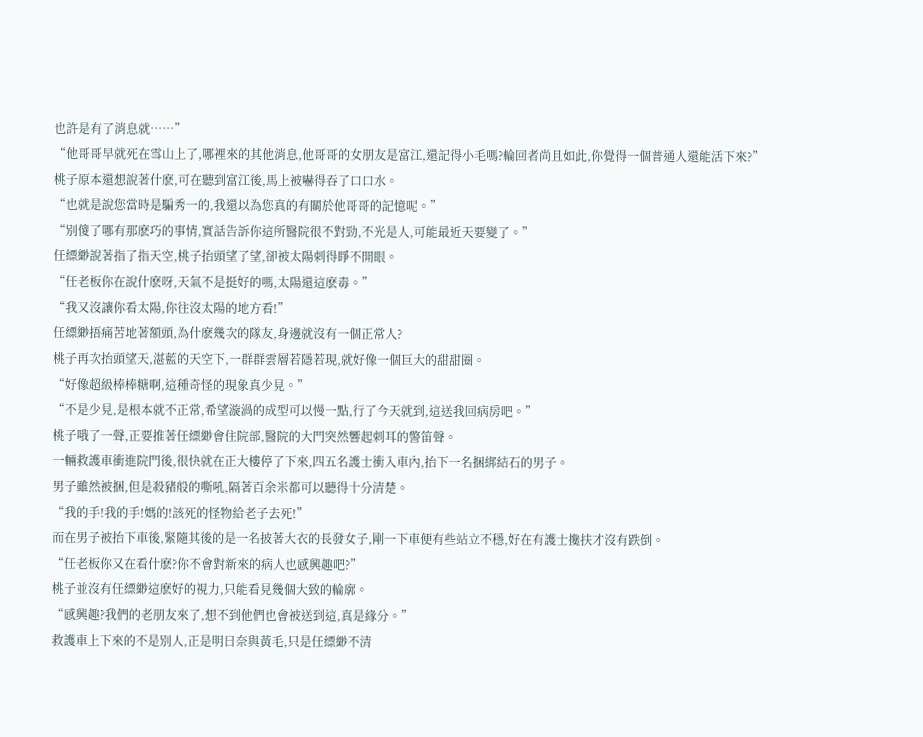也許是有了消息就……”
“他哥哥早就死在雪山上了,哪裡來的其他消息,他哥哥的女朋友是富江,還記得小毛嗎?輪回者尚且如此,你覺得一個普通人還能活下來?”
桃子原本還想說著什麽,可在聽到富江後,馬上被嚇得吞了口口水。
“也就是說您當時是騙秀一的,我還以為您真的有關於他哥哥的記憶呢。”
“別傻了哪有那麽巧的事情,實話告訴你這所醫院很不對勁,不光是人,可能最近天要變了。”
任縹緲說著指了指天空,桃子抬頭望了望,卻被太陽刺得睜不開眼。
“任老板你在說什麽呀,天氣不是挺好的嗎,太陽還這麽毒。”
“我又沒讓你看太陽,你往沒太陽的地方看!”
任縹緲捂痛苦地著額頭,為什麽幾次的隊友,身邊就沒有一個正常人?
桃子再次抬頭望天,湛藍的天空下,一群群雲層若隱若現,就好像一個巨大的甜甜圈。
“好像超級棒棒糖啊,這種奇怪的現象真少見。”
“不是少見,是根本就不正常,希望漩渦的成型可以慢一點,行了今天就到,這送我回病房吧。”
桃子哦了一聲,正要推著任縹緲會住院部,醫院的大門突然響起刺耳的警笛聲。
一輛救護車衝進院門後,很快就在正大樓停了下來,四五名護士衝入車內,抬下一名捆綁結石的男子。
男子雖然被捆,但是殺豬般的嘶吼,隔著百余米都可以聽得十分清楚。
“我的手!我的手!媽的!該死的怪物給老子去死!”
而在男子被抬下車後,緊隨其後的是一名披著大衣的長發女子,剛一下車便有些站立不穩,好在有護士攙扶才沒有跌倒。
“任老板你又在看什麽?你不會對新來的病人也感興趣吧?”
桃子並沒有任縹緲這麽好的視力,只能看見幾個大致的輪廓。
“感興趣?我們的老朋友來了,想不到他們也會被送到這,真是緣分。”
救護車上下來的不是別人,正是明日奈與黃毛,只是任縹緲不清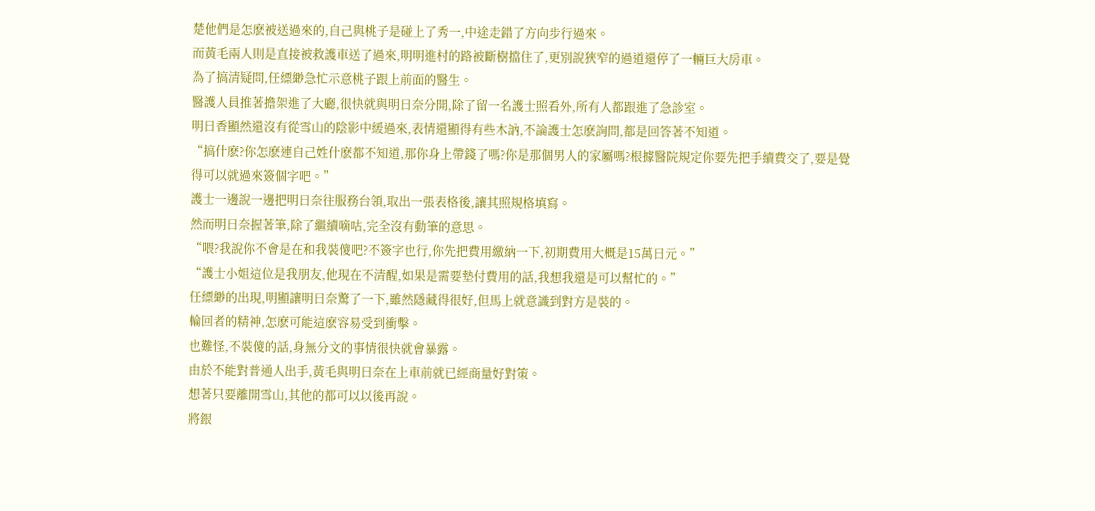楚他們是怎麽被送過來的,自己與桃子是碰上了秀一,中途走錯了方向步行過來。
而黃毛兩人則是直接被救護車送了過來,明明進村的路被斷樹擋住了,更別說狹窄的過道還停了一輛巨大房車。
為了搞清疑問,任縹緲急忙示意桃子跟上前面的醫生。
醫護人員推著擔架進了大廳,很快就與明日奈分開,除了留一名護士照看外,所有人都跟進了急診室。
明日香顯然還沒有從雪山的陰影中緩過來,表情還顯得有些木訥,不論護士怎麽詢問,都是回答著不知道。
“搞什麽?你怎麽連自己姓什麽都不知道,那你身上帶錢了嗎?你是那個男人的家屬嗎?根據醫院規定你要先把手續費交了,要是覺得可以就過來簽個字吧。”
護士一邊說一邊把明日奈往服務台領,取出一張表格後,讓其照規格填寫。
然而明日奈握著筆,除了繼續嘀咕,完全沒有動筆的意思。
“喂?我說你不會是在和我裝傻吧?不簽字也行,你先把費用繳納一下,初期費用大概是15萬日元。”
“護士小姐這位是我朋友,他現在不清醒,如果是需要墊付費用的話,我想我還是可以幫忙的。”
任縹緲的出現,明顯讓明日奈驚了一下,雖然隱藏得很好,但馬上就意識到對方是裝的。
輪回者的精神,怎麽可能這麽容易受到衝擊。
也難怪,不裝傻的話,身無分文的事情很快就會暴露。
由於不能對普通人出手,黃毛與明日奈在上車前就已經商量好對策。
想著只要離開雪山,其他的都可以以後再說。
將銀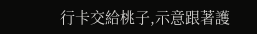行卡交給桃子,示意跟著護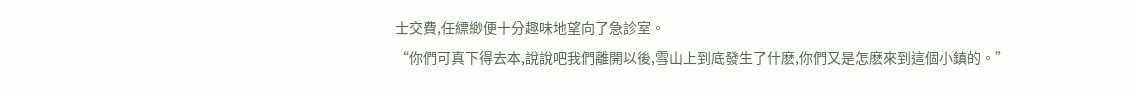士交費,任縹緲便十分趣味地望向了急診室。
“你們可真下得去本,說說吧我們離開以後,雪山上到底發生了什麽,你們又是怎麽來到這個小鎮的。”